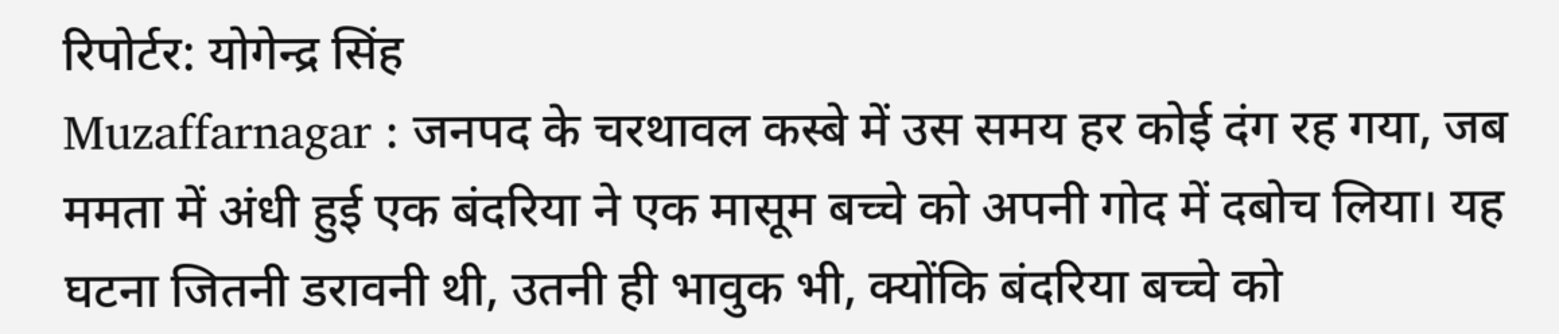रिपोर्टर: योगेन्द्र सिंह
Muzaffarnagar : जनपद के चरथावल कस्बे में उस समय हर कोई दंग रह गया, जब ममता में अंधी हुई एक बंदरिया ने एक मासूम बच्चे को अपनी गोद में दबोच लिया। यह घटना जितनी डरावनी थी, उतनी ही भावुक भी, क्योंकि बंदरिया बच्चे को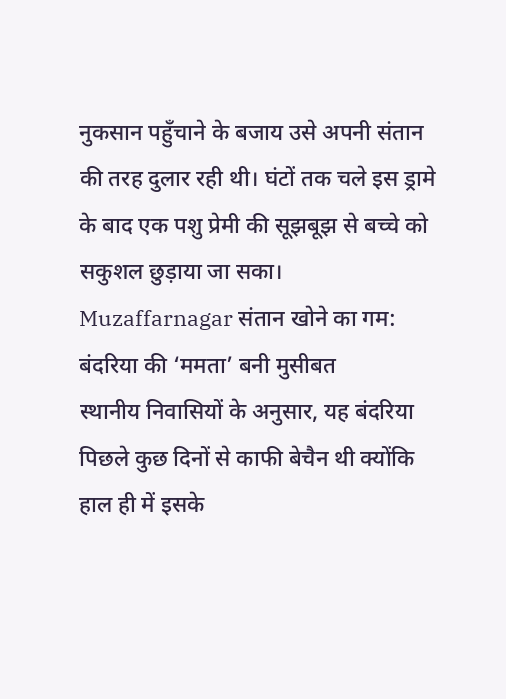नुकसान पहुँचाने के बजाय उसे अपनी संतान की तरह दुलार रही थी। घंटों तक चले इस ड्रामे के बाद एक पशु प्रेमी की सूझबूझ से बच्चे को सकुशल छुड़ाया जा सका।
Muzaffarnagar संतान खोने का गम: बंदरिया की ‘ममता’ बनी मुसीबत
स्थानीय निवासियों के अनुसार, यह बंदरिया पिछले कुछ दिनों से काफी बेचैन थी क्योंकि हाल ही में इसके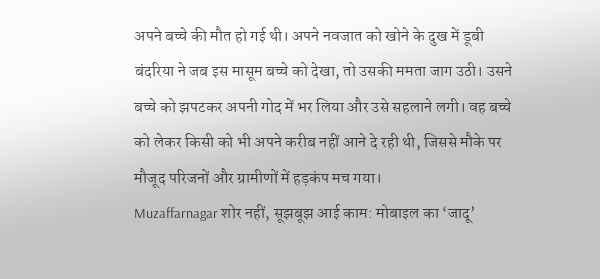अपने बच्चे की मौत हो गई थी। अपने नवजात को खोने के दुख में डूबी बंदरिया ने जब इस मासूम बच्चे को देखा, तो उसकी ममता जाग उठी। उसने बच्चे को झपटकर अपनी गोद में भर लिया और उसे सहलाने लगी। वह बच्चे को लेकर किसी को भी अपने करीब नहीं आने दे रही थी, जिससे मौके पर मौजूद परिजनों और ग्रामीणों में हड़कंप मच गया।
Muzaffarnagar शोर नहीं, सूझबूझ आई काम: मोबाइल का ‘जादू’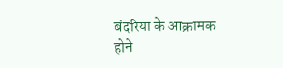बंदरिया के आक्रामक होने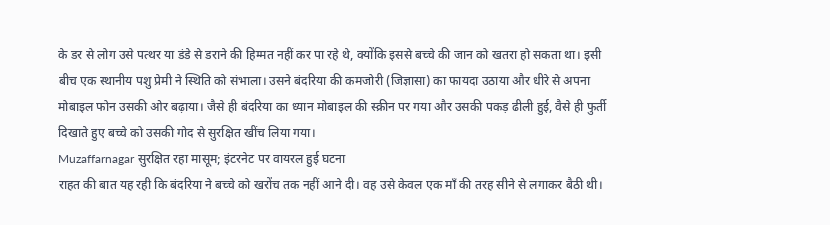के डर से लोग उसे पत्थर या डंडे से डराने की हिम्मत नहीं कर पा रहे थे, क्योंकि इससे बच्चे की जान को खतरा हो सकता था। इसी बीच एक स्थानीय पशु प्रेमी ने स्थिति को संभाला। उसने बंदरिया की कमजोरी (जिज्ञासा) का फायदा उठाया और धीरे से अपना मोबाइल फोन उसकी ओर बढ़ाया। जैसे ही बंदरिया का ध्यान मोबाइल की स्क्रीन पर गया और उसकी पकड़ ढीली हुई, वैसे ही फुर्ती दिखाते हुए बच्चे को उसकी गोद से सुरक्षित खींच लिया गया।
Muzaffarnagar सुरक्षित रहा मासूम; इंटरनेट पर वायरल हुई घटना
राहत की बात यह रही कि बंदरिया ने बच्चे को खरोंच तक नहीं आने दी। वह उसे केवल एक माँ की तरह सीने से लगाकर बैठी थी।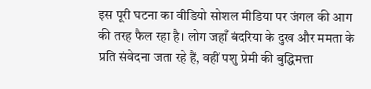इस पूरी घटना का वीडियो सोशल मीडिया पर जंगल की आग की तरह फैल रहा है। लोग जहाँ बंदरिया के दुख और ममता के प्रति संवेदना जता रहे हैं, वहीं पशु प्रेमी की बुद्धिमत्ता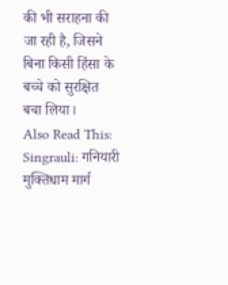की भी सराहना की जा रही है, जिसने बिना किसी हिंसा के बच्चे को सुरक्षित बचा लिया।
Also Read This: Singrauli: गनियारी मुक्तिधाम मार्ग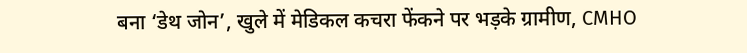बना ‘डेथ जोन’, खुले में मेडिकल कचरा फेंकने पर भड़के ग्रामीण, CMHO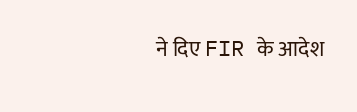ने दिए FIR के आदेश